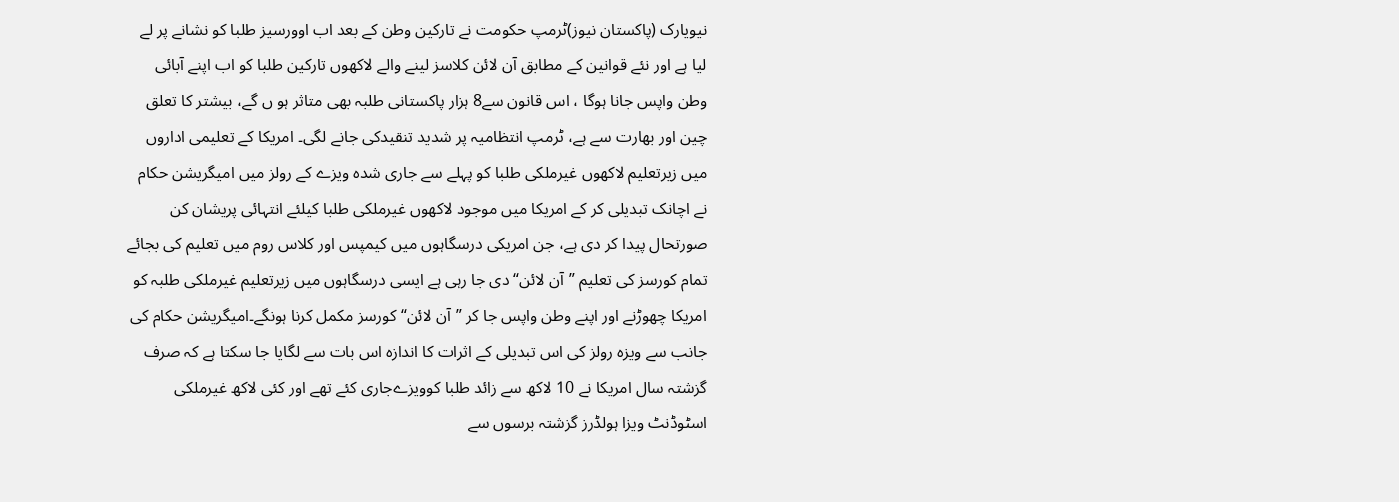نیویارک (پاکستان نیوز)ٹرمپ حکومت نے تارکین وطن کے بعد اب اوورسیز طلبا کو نشانے پر لے لیا ہے اور نئے قوانین کے مطابق آن لائن کلاسز لینے والے لاکھوں تارکین طلبا کو اب اپنے آبائی وطن واپس جانا ہوگا ، اس قانون سے8 ہزار پاکستانی طلبہ بھی متاثر ہو ں گے، بیشتر کا تعلق چین اور بھارت سے ہے، ٹرمپ انتظامیہ پر شدید تنقیدکی جانے لگی۔ امریکا کے تعلیمی اداروں میں زیرتعلیم لاکھوں غیرملکی طلبا کو پہلے سے جاری شدہ ویزے کے رولز میں امیگریشن حکام نے اچانک تبدیلی کر کے امریکا میں موجود لاکھوں غیرملکی طلبا کیلئے انتہائی پریشان کن صورتحال پیدا کر دی ہے، جن امریکی درسگاہوں میں کیمپس اور کلاس روم میں تعلیم کی بجائے تمام کورسز کی تعلیم ”آن لائن“ دی جا رہی ہے ایسی درسگاہوں میں زیرتعلیم غیرملکی طلبہ کو امریکا چھوڑنے اور اپنے وطن واپس جا کر ”آن لائن“ کورسز مکمل کرنا ہونگے۔امیگریشن حکام کی جانب سے ویزہ رولز کی اس تبدیلی کے اثرات کا اندازہ اس بات سے لگایا جا سکتا ہے کہ صرف گزشتہ سال امریکا نے 10 لاکھ سے زائد طلبا کوویزےجاری کئے تھے اور کئی لاکھ غیرملکی اسٹوڈنٹ ویزا ہولڈرز گزشتہ برسوں سے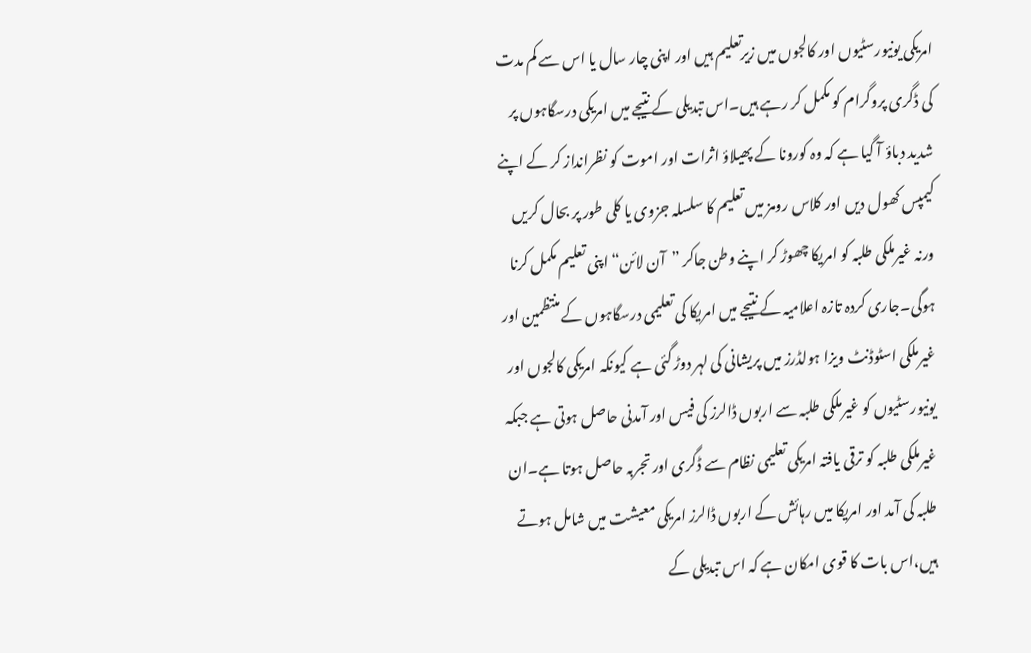امریکی یونیورسٹیوں اور کالجوں میں زیرتعلیم ہیں اور اپنی چار سال یا اس سے کم مدت کی ڈگری پروگرام کو مکمل کر رہے ہیں۔اس تبدیلی کے نتیجے میں امریکی درسگاہوں پر شدید دباؤ آ گیا ہے کہ وہ کورونا کے پھیلاؤ اثرات اور اموت کو نظرانداز کر کے اپنے کیمپس کھول دیں اور کلاس رومز میں تعلیم کا سلسلہ جزوی یا کلی طور پر بحال کریں ورنہ غیرملکی طلبہ کو امریکا چھوڑ کر اپنے وطن جاکر ”آن لائن“ اپنی تعلیم مکمل کرنا ہوگی۔جاری کردہ تازہ اعلامیہ کے نتیجے میں امریکا کی تعلیمی درسگاہوں کے منتظمین اور غیرملکی اسٹوڈنٹ ویزا ہولڈرز میں پریشانی کی لہر دوڑ گئی ہے کیونکہ امریکی کالجوں اور یونیورسٹیوں کو غیرملکی طلبہ سے اربوں ڈالرز کی فیس اور آمدنی حاصل ہوتی ہے جبکہ غیرملکی طلبہ کو ترقی یافتہ امریکی تعلیمی نظام سے ڈگری اور تجربہ حاصل ہوتا ہے۔ان طلبہ کی آمد اور امریکا میں رہائش کے اربوں ڈالرز امریکی معیشت میں شامل ہوتے ہیں،اس بات کا قوی امکان ہے کہ اس تبدیلی کے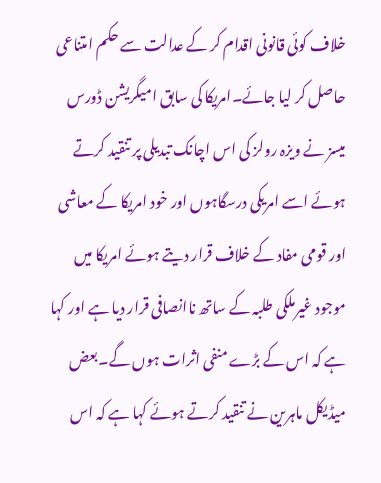خلاف کوئی قانونی اقدام کر کے عدالت سے حکم امتناعی حاصل کر لیا جائے۔امریکا کی سابق امیگریشن ڈورس میسز نے ویزہ رولز کی اس اچانک تبدیلی پر تنقید کرتے ہوئے اسے امریکی درسگاہوں اور خود امریکا کے معاشی اور قومی مفاد کے خلاف قرار دیتے ہوئے امریکا میں موجود غیرملکی طلبہ کے ساتھ ناانصافی قرار دیا ہے اور کہا ہے کہ اس کے بڑے منفی اثرات ہوں گے۔بعض میڈیکل ماہرین نے تنقید کرتے ہوئے کہا ہے کہ اس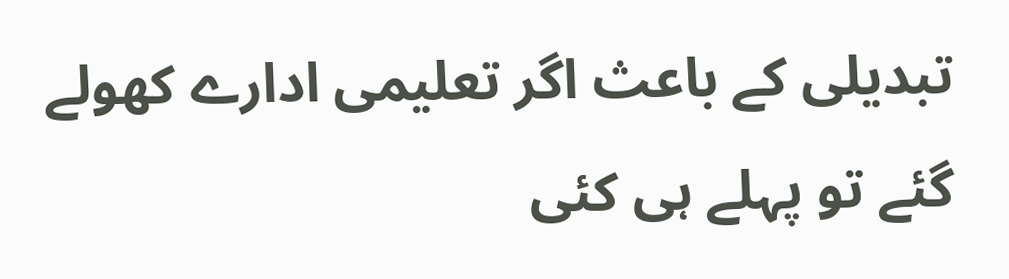تبدیلی کے باعث اگر تعلیمی ادارے کھولے گئے تو پہلے ہی کئی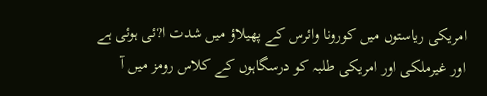امریکی ریاستوں میں کورونا وائرس کے پھیلاؤ میں شدت ا?ئی ہوئی ہے اور غیرملکی اور امریکی طلبہ کو درسگاہوں کے کلاس رومز میں آ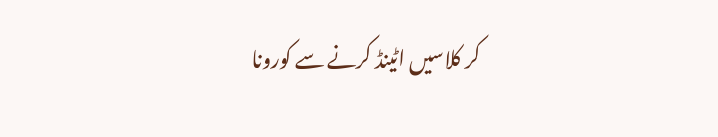کر کلاسیں اٹینڈ کرنے سے کورونا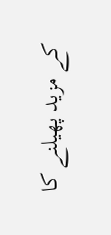کے مزید پھیلنے کا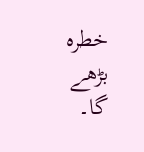خطرہ بڑھے گا۔